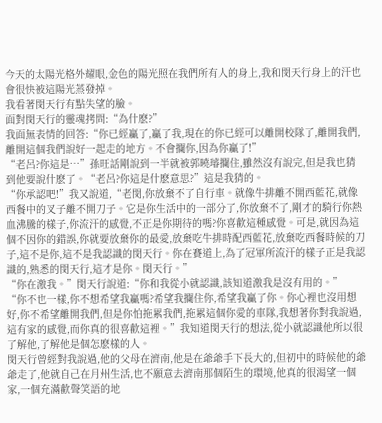今天的太陽光格外耀眼,金色的陽光照在我們所有人的身上,我和閔天行身上的汗也會很快被這陽光蒸發掉。
我看著閔天行有點失望的臉。
面對閔天行的靈魂拷問:“為什麽?”
我面無表情的回答:“你已經贏了,贏了我,現在的你已經可以離開校隊了,離開我們,離開這個我們說好一起走的地方。不會攔你,因為你贏了!”
“老呂?你這是…”孫旺話剛說到一半就被郭曉璿攔住,雖然沒有說完,但是我也猜到他要說什麽了。“老呂?你這是什麽意思?”這是我猜的。
“你承認吧!”我又說道,“老閔,你放棄不了自行車。就像牛排離不開西藍花,就像西餐中的叉子離不開刀子。它是你生活中的一部分了,你放棄不了,剛才的騎行你熱血沸騰的樣子,你流汗的感覺,不正是你期待的嗎?你喜歡這種感覺。可是,就因為這個不因你的錯誤,你就要放棄你的最愛,放棄吃牛排時配西藍花,放棄吃西餐時候的刀子,這不是你,這不是我認識的閔天行。你在賽道上,為了冠軍所流汗的樣子正是我認識的,熟悉的閔天行,這才是你。閔天行。”
“你在激我。”閔天行說道:“你和我從小就認識,該知道激我是沒有用的。”
“你不也一樣,你不想希望我贏嗎?希望我攔住你,希望我贏了你。你心裡也沒用想好,你不希望離開我們,但是你怕拖累我們,拖累這個你愛的車隊,我想著你對我說過,這有家的感覺,而你真的很喜歡這裡。”我知道閔天行的想法,從小就認識他所以很了解他,了解他是個怎麽樣的人。
閔天行曾經對我說過,他的父母在濟南,他是在爺爺手下長大的,但初中的時候他的爺爺走了,他就自己在月州生活,也不願意去濟南那個陌生的環境,他真的很渴望一個家,一個充滿歡聲笑語的地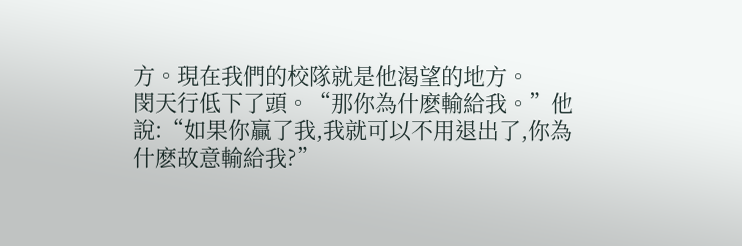方。現在我們的校隊就是他渴望的地方。
閔天行低下了頭。“那你為什麽輸給我。”他說:“如果你贏了我,我就可以不用退出了,你為什麽故意輸給我?”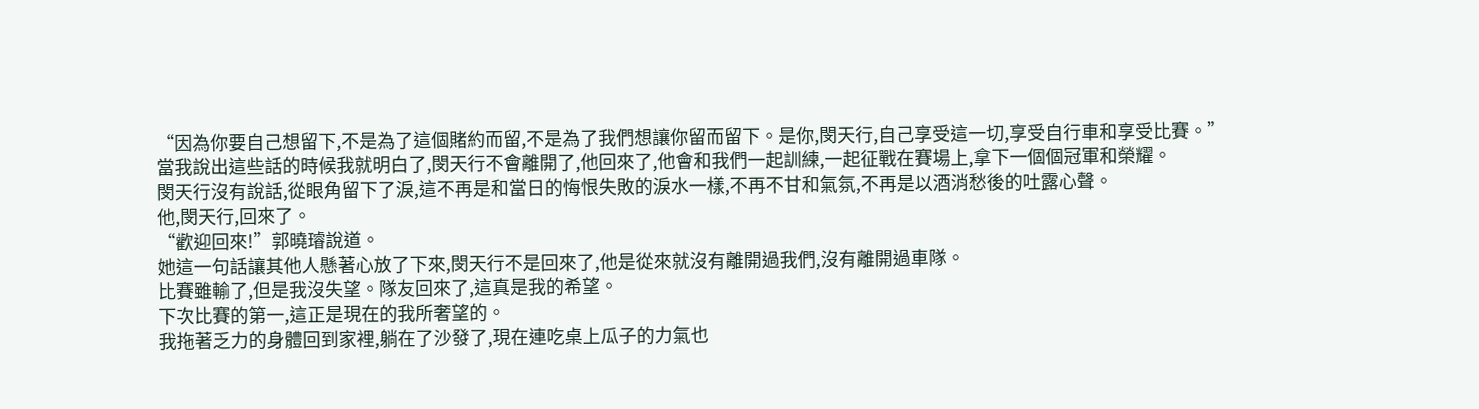“因為你要自己想留下,不是為了這個賭約而留,不是為了我們想讓你留而留下。是你,閔天行,自己享受這一切,享受自行車和享受比賽。”
當我說出這些話的時候我就明白了,閔天行不會離開了,他回來了,他會和我們一起訓練,一起征戰在賽場上,拿下一個個冠軍和榮耀。
閔天行沒有說話,從眼角留下了淚,這不再是和當日的悔恨失敗的淚水一樣,不再不甘和氣氛,不再是以酒消愁後的吐露心聲。
他,閔天行,回來了。
“歡迎回來!”郭曉璿說道。
她這一句話讓其他人懸著心放了下來,閔天行不是回來了,他是從來就沒有離開過我們,沒有離開過車隊。
比賽雖輸了,但是我沒失望。隊友回來了,這真是我的希望。
下次比賽的第一,這正是現在的我所奢望的。
我拖著乏力的身體回到家裡,躺在了沙發了,現在連吃桌上瓜子的力氣也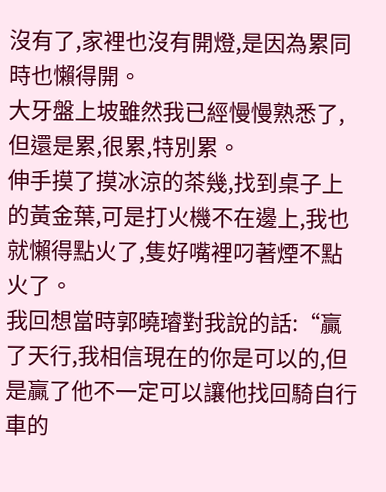沒有了,家裡也沒有開燈,是因為累同時也懶得開。
大牙盤上坡雖然我已經慢慢熟悉了,但還是累,很累,特別累。
伸手摸了摸冰涼的茶幾,找到桌子上的黃金葉,可是打火機不在邊上,我也就懶得點火了,隻好嘴裡叼著煙不點火了。
我回想當時郭曉璿對我說的話:“贏了天行,我相信現在的你是可以的,但是贏了他不一定可以讓他找回騎自行車的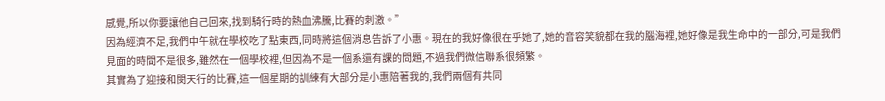感覺,所以你要讓他自己回來,找到騎行時的熱血沸騰,比賽的刺激。”
因為經濟不足,我們中午就在學校吃了點東西,同時將這個消息告訴了小惠。現在的我好像很在乎她了,她的音容笑貌都在我的腦海裡,她好像是我生命中的一部分,可是我們見面的時間不是很多,雖然在一個學校裡,但因為不是一個系還有課的問題,不過我們微信聯系很頻繁。
其實為了迎接和閔天行的比賽,這一個星期的訓練有大部分是小惠陪著我的,我們兩個有共同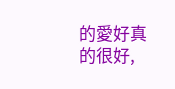的愛好真的很好,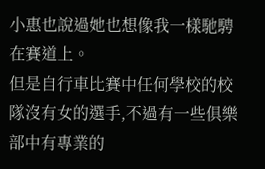小惠也說過她也想像我一樣馳騁在賽道上。
但是自行車比賽中任何學校的校隊沒有女的選手,不過有一些俱樂部中有專業的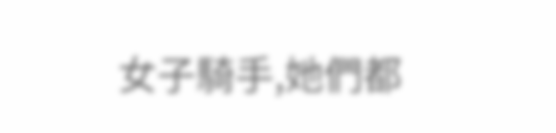女子騎手,她們都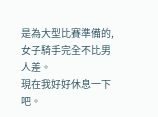是為大型比賽準備的,女子騎手完全不比男人差。
現在我好好休息一下吧。